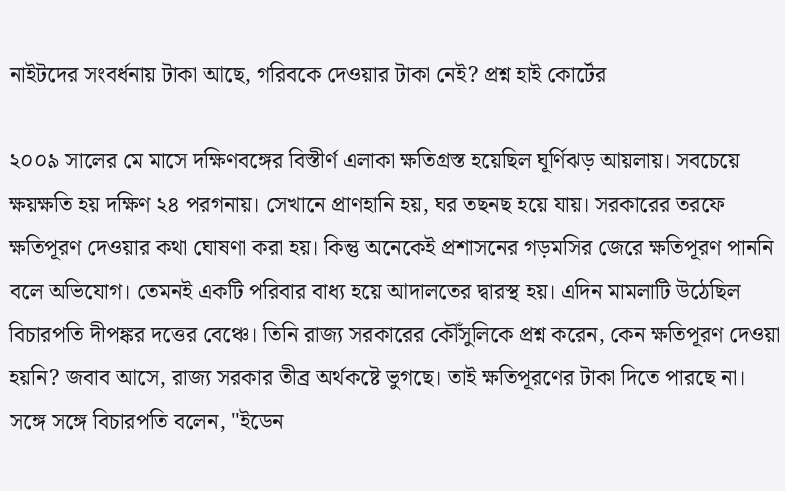নাইটদের সংবর্ধনায় টাকা আছে, গরিবকে দেওয়ার টাকা নেই? প্রশ্ন হাই কোর্টের

২০০৯ সালের মে মাসে দক্ষিণবঙ্গের বিস্তীর্ণ এলাকা ক্ষতিগ্রস্ত হয়েছিল ঘূর্ণিঝড় আয়লায়। সবচেয়ে ক্ষয়ক্ষতি হয় দক্ষিণ ২৪ পরগনায়। সেখানে প্রাণহানি হয়, ঘর তছনছ হয়ে যায়। সরকারের তরফে ক্ষতিপূরণ দেওয়ার কথা ঘোষণা করা হয়। কিন্তু অনেকেই প্রশাসনের গড়মসির জেরে ক্ষতিপূরণ পাননি বলে অভিযোগ। তেমনই একটি পরিবার বাধ্য হয়ে আদালতের দ্বারস্থ হয়। এদিন মামলাটি উঠেছিল বিচারপতি দীপঙ্কর দত্তের বেঞ্চে। তিনি রাজ্য সরকারের কৌঁসুলিকে প্রশ্ন করেন, কেন ক্ষতিপূরণ দেওয়া হয়নি? জবাব আসে, রাজ্য সরকার তীব্র অর্থকষ্টে ভুগছে। তাই ক্ষতিপূরণের টাকা দিতে পারছে না। সঙ্গে সঙ্গে বিচারপতি বলেন, "ইডেন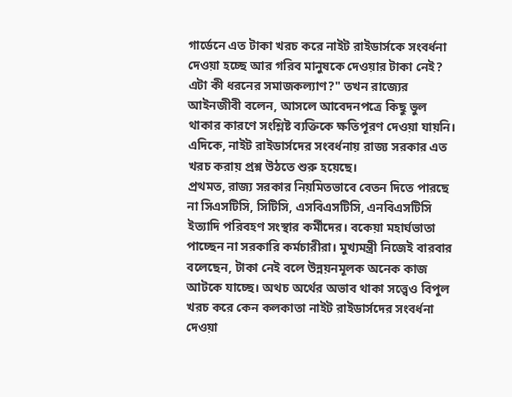গার্ডেনে এত টাকা খরচ করে নাইট রাইডার্সকে সংবর্ধনা দেওয়া হচ্ছে আর গরিব মানুষকে দেওয়ার টাকা নেই? এটা কী ধরনের সমাজকল্যাণ?" তখন রাজ্যের আইনজীবী বলেন, আসলে আবেদনপত্রে কিছু ভুল থাকার কারণে সংশ্লিষ্ট ব্যক্তিকে ক্ষতিপূরণ দেওয়া যায়নি।
এদিকে, নাইট রাইডার্সদের সংবর্ধনায় রাজ্য সরকার এত খরচ করায় প্রশ্ন উঠতে শুরু হয়েছে।
প্রথমত, রাজ্য সরকার নিয়মিতভাবে বেতন দিতে পারছে না সিএসটিসি, সিটিসি, এসবিএসটিসি, এনবিএসটিসি ইত্যাদি পরিবহণ সংস্থার কর্মীদের। বকেয়া মহার্ঘভাতা পাচ্ছেন না সরকারি কর্মচারীরা। মুখ্যমন্ত্রী নিজেই বারবার বলেছেন, টাকা নেই বলে উন্নয়নমূলক অনেক কাজ আটকে যাচ্ছে। অথচ অর্থের অভাব থাকা সত্ত্বেও বিপুল খরচ করে কেন কলকাতা নাইট রাইডার্সদের সংবর্ধনা দেওয়া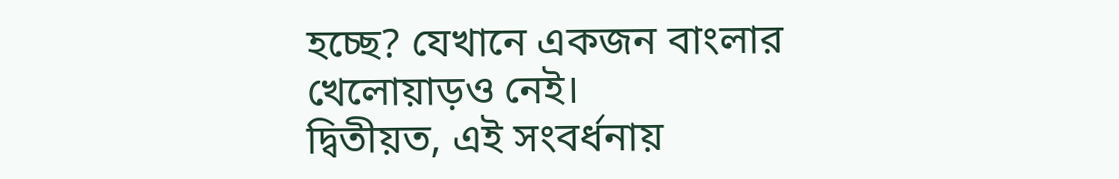হচ্ছে? যেখানে একজন বাংলার খেলোয়াড়ও নেই।
দ্বিতীয়ত, এই সংবর্ধনায়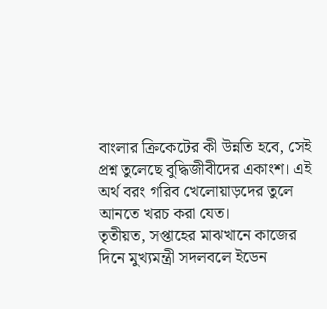বাংলার ক্রিকেটের কী উন্নতি হবে, সেই প্রশ্ন তুলেছে বুদ্ধিজীবীদের একাংশ। এই অর্থ বরং গরিব খেলোয়াড়দের তুলে আনতে খরচ করা যেত।
তৃতীয়ত, সপ্তাহের মাঝখানে কাজের দিনে মুখ্যমন্ত্রী সদলবলে ইডেন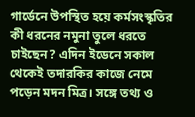গার্ডেনে উপস্থিত হয়ে কর্মসংস্কৃতির কী ধরনের নমুনা তুলে ধরতে চাইছেন? এদিন ইডেনে সকাল থেকেই তদারকির কাজে নেমে পড়েন মদন মিত্র। সঙ্গে তথ্য ও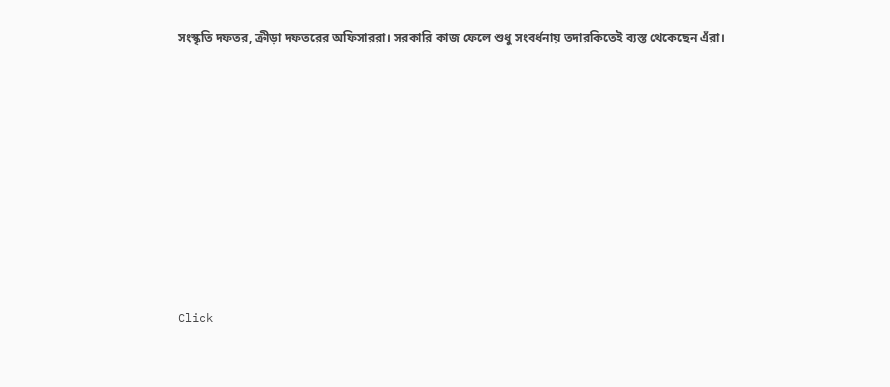সংস্কৃতি দফতর, ক্রীড়া দফতরের অফিসাররা। সরকারি কাজ ফেলে শুধু সংবর্ধনায় তদারকিতেই ব্যস্ত থেকেছেন এঁরা।












Click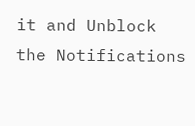it and Unblock the Notifications